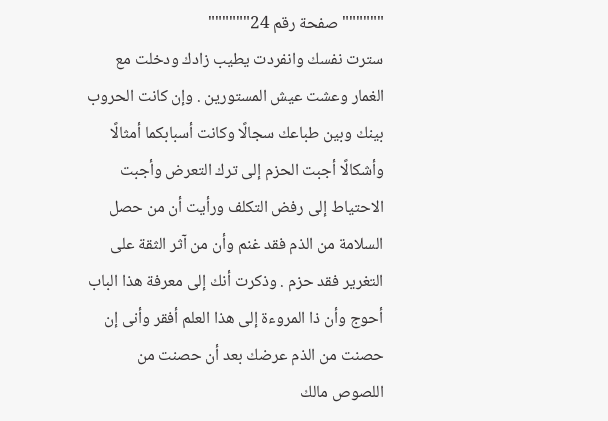""""""صفحة رقم 24""""""
سترت نفسك وانفردت يطيب زادك ودخلت مع الغمار وعشت عيش المستورين . وإن كانت الحروب بينك وبين طباعك سجالًا وكانت أسبابكما أمثالًا وأشكالًا أجبت الحزم إلى ترك التعرض وأجبت الاحتياط إلى رفض التكلف ورأيت أن من حصل السلامة من الذم فقد غنم وأن من آثر الثقة على التغرير فقد حزم . وذكرت أنك إلى معرفة هذا الباب أحوج وأن ذا المروءة إلى هذا العلم أفقر وأنى إن حصنت من الذم عرضك بعد أن حصنت من اللصوص مالك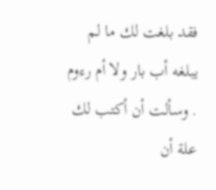فقد بلغت لك ما لم يبلغه أب بار ولا أم رءوم . وسألت أن أكتب لك علة أن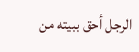الرجل أحق ببيته من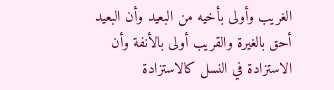الغريب وأولى بأخيه من البعيد وأن البعيد أحق بالغيرة والقريب أولى بالأنفة وأن الاستزادة في النسل كالاستزادة